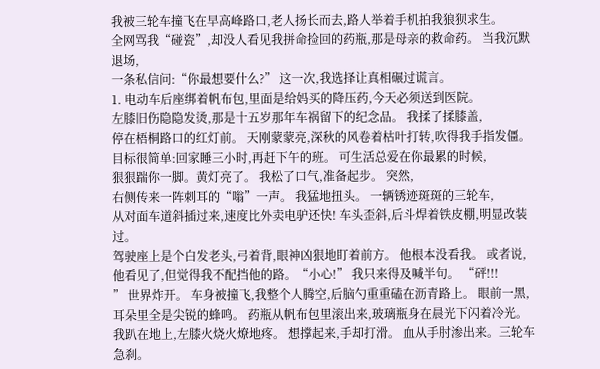我被三轮车撞飞在早高峰路口,老人扬长而去,路人举着手机拍我狼狈求生。
全网骂我“碰瓷”,却没人看见我拼命捡回的药瓶,那是母亲的救命药。 当我沉默退场,
一条私信问:“你最想要什么?” 这一次,我选择让真相碾过谎言。
1. 电动车后座绑着帆布包,里面是给妈买的降压药,今天必须送到医院。
左膝旧伤隐隐发烫,那是十五岁那年车祸留下的纪念品。 我揉了揉膝盖,
停在梧桐路口的红灯前。 天刚蒙蒙亮,深秋的风卷着枯叶打转,吹得我手指发僵。
目标很简单:回家睡三小时,再赶下午的班。 可生活总爱在你最累的时候,
狠狠踹你一脚。黄灯亮了。 我松了口气,准备起步。 突然,
右侧传来一阵刺耳的“嗡”一声。 我猛地扭头。 一辆锈迹斑斑的三轮车,
从对面车道斜插过来,速度比外卖电驴还快! 车头歪斜,后斗焊着铁皮棚,明显改装过。
驾驶座上是个白发老头,弓着背,眼神凶狠地盯着前方。 他根本没看我。 或者说,
他看见了,但觉得我不配挡他的路。“小心!” 我只来得及喊半句。 “砰!!!
” 世界炸开。 车身被撞飞,我整个人腾空,后脑勺重重磕在沥青路上。 眼前一黑,
耳朵里全是尖锐的蜂鸣。 药瓶从帆布包里滚出来,玻璃瓶身在晨光下闪着冷光。
我趴在地上,左膝火烧火燎地疼。 想撑起来,手却打滑。 血从手肘渗出来。三轮车急刹。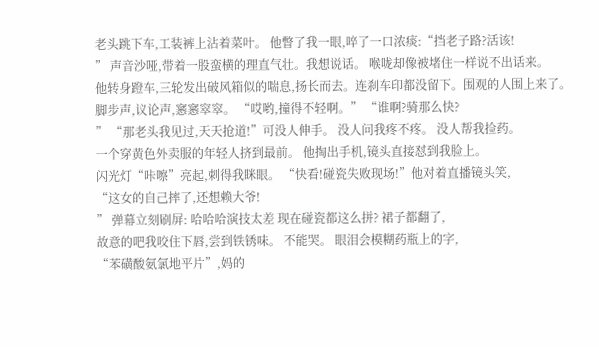老头跳下车,工装裤上沾着菜叶。 他瞥了我一眼,啐了一口浓痰:“挡老子路?活该!
” 声音沙哑,带着一股蛮横的理直气壮。我想说话。 喉咙却像被堵住一样说不出话来。
他转身蹬车,三轮发出破风箱似的喘息,扬长而去。连刹车印都没留下。围观的人围上来了。
脚步声,议论声,窸窸窣窣。 “哎哟,撞得不轻啊。” “谁啊?骑那么快?
” “那老头我见过,天天抢道!”可没人伸手。 没人问我疼不疼。 没人帮我捡药。
一个穿黄色外卖服的年轻人挤到最前。 他掏出手机,镜头直接怼到我脸上。
闪光灯“咔嚓”亮起,刺得我眯眼。 “快看!碰瓷失败现场!”他对着直播镜头笑,
“这女的自己摔了,还想赖大爷!
” 弹幕立刻刷屏: 哈哈哈演技太差 现在碰瓷都这么拼? 裙子都翻了,
故意的吧我咬住下唇,尝到铁锈味。 不能哭。 眼泪会模糊药瓶上的字,
“苯磺酸氨氯地平片”,妈的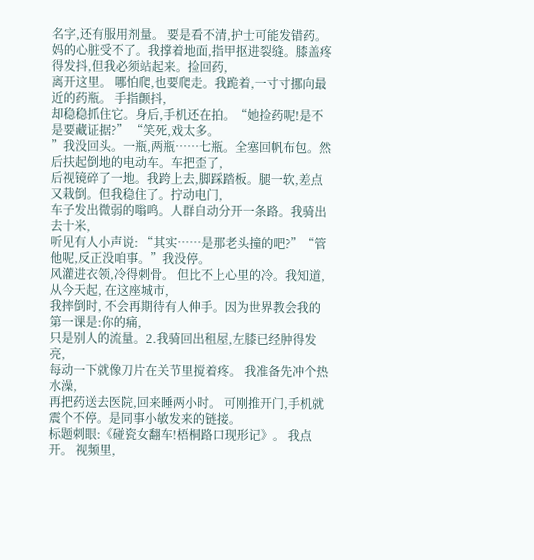名字,还有服用剂量。 要是看不清,护士可能发错药。
妈的心脏受不了。我撑着地面,指甲抠进裂缝。膝盖疼得发抖,但我必须站起来。捡回药,
离开这里。 哪怕爬,也要爬走。我跪着,一寸寸挪向最近的药瓶。 手指颤抖,
却稳稳抓住它。身后,手机还在拍。“她捡药呢!是不是要藏证据?” “笑死,戏太多。
”我没回头。一瓶,两瓶……七瓶。全塞回帆布包。然后扶起倒地的电动车。车把歪了,
后视镜碎了一地。我跨上去,脚踩踏板。腿一软,差点又栽倒。但我稳住了。拧动电门,
车子发出微弱的嗡鸣。人群自动分开一条路。我骑出去十米,
听见有人小声说: “其实……是那老头撞的吧?”“管他呢,反正没咱事。”我没停。
风灌进衣领,冷得刺骨。 但比不上心里的冷。我知道,从今天起, 在这座城市,
我摔倒时, 不会再期待有人伸手。因为世界教会我的第一课是:你的痛,
只是别人的流量。2.我骑回出租屋,左膝已经肿得发亮,
每动一下就像刀片在关节里搅着疼。 我准备先冲个热水澡,
再把药送去医院,回来睡两小时。 可刚推开门,手机就震个不停。是同事小敏发来的链接。
标题刺眼:《碰瓷女翻车!梧桐路口现形记》。 我点开。 视频里,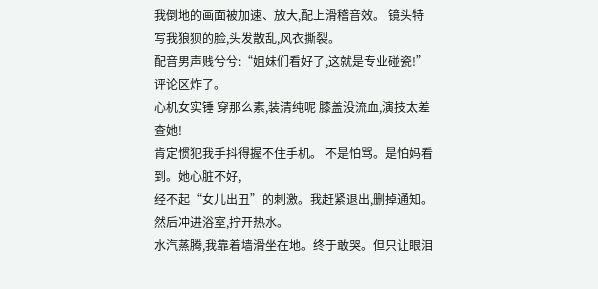我倒地的画面被加速、放大,配上滑稽音效。 镜头特写我狼狈的脸,头发散乱,风衣撕裂。
配音男声贱兮兮:“姐妹们看好了,这就是专业碰瓷!”评论区炸了。
心机女实锤 穿那么素,装清纯呢 膝盖没流血,演技太差查她!
肯定惯犯我手抖得握不住手机。 不是怕骂。是怕妈看到。她心脏不好,
经不起“女儿出丑”的刺激。我赶紧退出,删掉通知。然后冲进浴室,拧开热水。
水汽蒸腾,我靠着墙滑坐在地。终于敢哭。但只让眼泪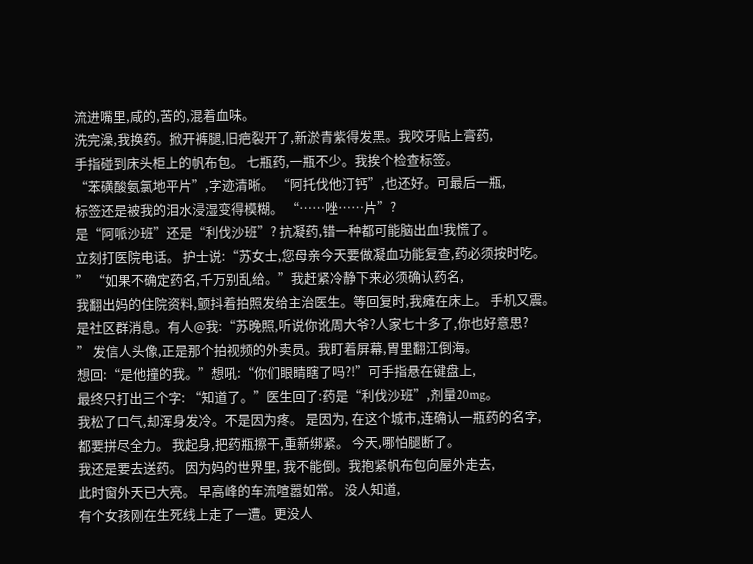流进嘴里,咸的,苦的,混着血味。
洗完澡,我换药。掀开裤腿,旧疤裂开了,新淤青紫得发黑。我咬牙贴上膏药,
手指碰到床头柜上的帆布包。 七瓶药,一瓶不少。我挨个检查标签。
“苯磺酸氨氯地平片”,字迹清晰。 “阿托伐他汀钙”,也还好。可最后一瓶,
标签还是被我的泪水浸湿变得模糊。 “……唑……片”?
是“阿哌沙班”还是“利伐沙班”? 抗凝药,错一种都可能脑出血!我慌了。
立刻打医院电话。 护士说:“苏女士,您母亲今天要做凝血功能复查,药必须按时吃。
” “如果不确定药名,千万别乱给。”我赶紧冷静下来必须确认药名,
我翻出妈的住院资料,颤抖着拍照发给主治医生。等回复时,我瘫在床上。 手机又震。
是社区群消息。有人@我:“苏晚照,听说你讹周大爷?人家七十多了,你也好意思?
” 发信人头像,正是那个拍视频的外卖员。我盯着屏幕,胃里翻江倒海。
想回:“是他撞的我。”想吼:“你们眼睛瞎了吗?!”可手指悬在键盘上,
最终只打出三个字: “知道了。”医生回了:药是“利伐沙班”,剂量20mg。
我松了口气,却浑身发冷。不是因为疼。 是因为, 在这个城市,连确认一瓶药的名字,
都要拼尽全力。 我起身,把药瓶擦干,重新绑紧。 今天,哪怕腿断了。
我还是要去送药。 因为妈的世界里, 我不能倒。我抱紧帆布包向屋外走去,
此时窗外天已大亮。 早高峰的车流喧嚣如常。 没人知道,
有个女孩刚在生死线上走了一遭。更没人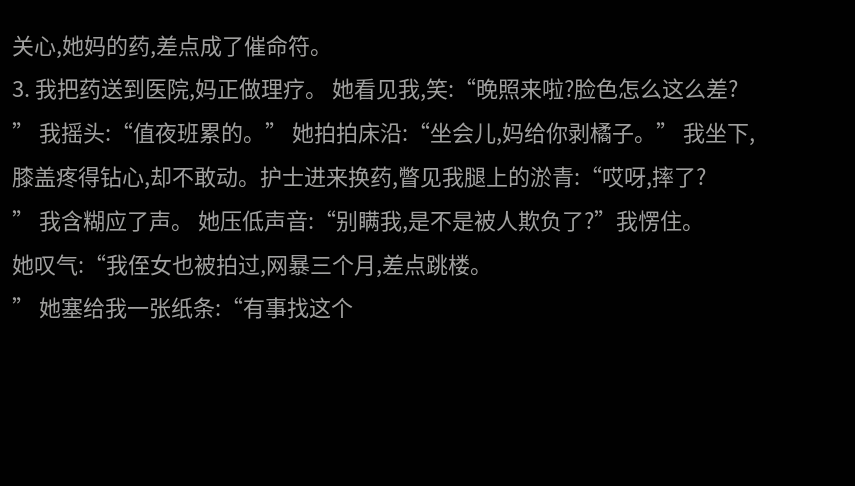关心,她妈的药,差点成了催命符。
3. 我把药送到医院,妈正做理疗。 她看见我,笑:“晚照来啦?脸色怎么这么差?
” 我摇头:“值夜班累的。” 她拍拍床沿:“坐会儿,妈给你剥橘子。” 我坐下,
膝盖疼得钻心,却不敢动。护士进来换药,瞥见我腿上的淤青:“哎呀,摔了?
” 我含糊应了声。 她压低声音:“别瞒我,是不是被人欺负了?”我愣住。
她叹气:“我侄女也被拍过,网暴三个月,差点跳楼。
” 她塞给我一张纸条:“有事找这个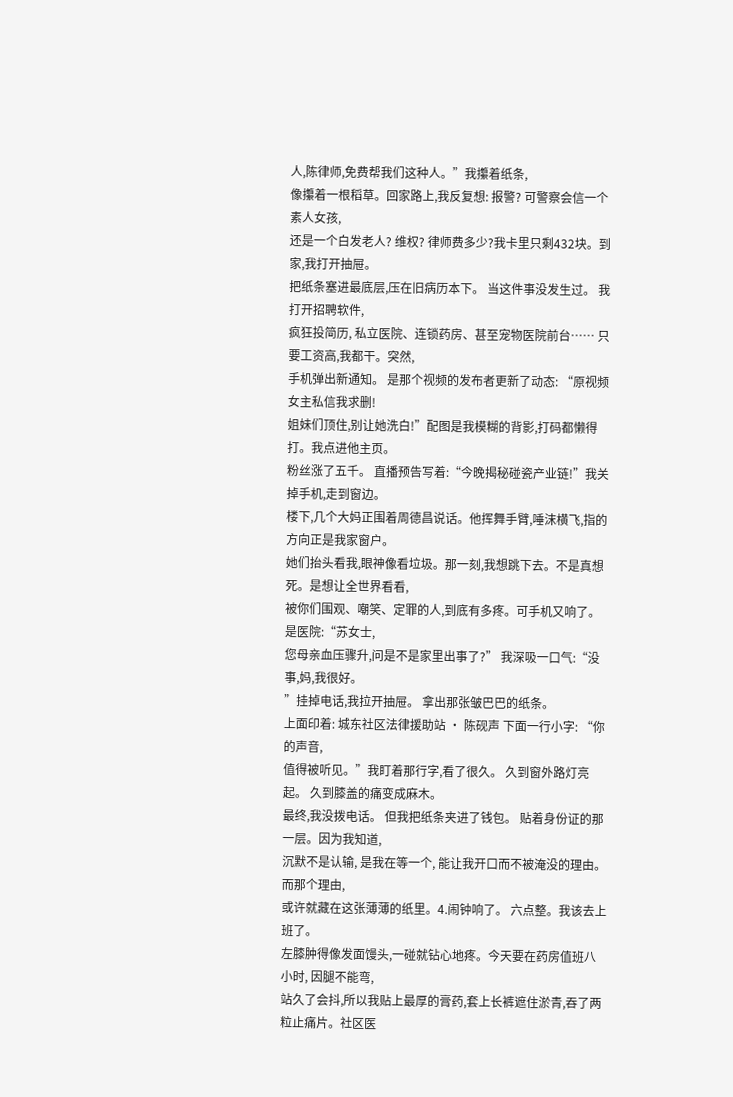人,陈律师,免费帮我们这种人。”我攥着纸条,
像攥着一根稻草。回家路上,我反复想: 报警? 可警察会信一个素人女孩,
还是一个白发老人? 维权? 律师费多少?我卡里只剩432块。到家,我打开抽屉。
把纸条塞进最底层,压在旧病历本下。 当这件事没发生过。 我打开招聘软件,
疯狂投简历, 私立医院、连锁药房、甚至宠物医院前台…… 只要工资高,我都干。突然,
手机弹出新通知。 是那个视频的发布者更新了动态: “原视频女主私信我求删!
姐妹们顶住,别让她洗白!”配图是我模糊的背影,打码都懒得打。我点进他主页。
粉丝涨了五千。 直播预告写着:“今晚揭秘碰瓷产业链!”我关掉手机,走到窗边。
楼下,几个大妈正围着周德昌说话。他挥舞手臂,唾沫横飞,指的方向正是我家窗户。
她们抬头看我,眼神像看垃圾。那一刻,我想跳下去。不是真想死。是想让全世界看看,
被你们围观、嘲笑、定罪的人,到底有多疼。可手机又响了。 是医院:“苏女士,
您母亲血压骤升,问是不是家里出事了?” 我深吸一口气:“没事,妈,我很好。
”挂掉电话,我拉开抽屉。 拿出那张皱巴巴的纸条。
上面印着: 城东社区法律援助站 · 陈砚声 下面一行小字: “你的声音,
值得被听见。”我盯着那行字,看了很久。 久到窗外路灯亮起。 久到膝盖的痛变成麻木。
最终,我没拨电话。 但我把纸条夹进了钱包。 贴着身份证的那一层。因为我知道,
沉默不是认输, 是我在等一个, 能让我开口而不被淹没的理由。而那个理由,
或许就藏在这张薄薄的纸里。4.闹钟响了。 六点整。我该去上班了。
左膝肿得像发面馒头,一碰就钻心地疼。今天要在药房值班八小时, 因腿不能弯,
站久了会抖,所以我贴上最厚的膏药,套上长裤遮住淤青,吞了两粒止痛片。社区医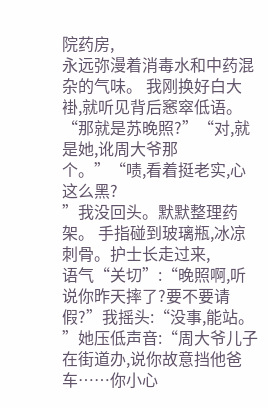院药房,
永远弥漫着消毒水和中药混杂的气味。 我刚换好白大褂,就听见背后窸窣低语。
“那就是苏晚照?”“对,就是她,讹周大爷那个。”“啧,看着挺老实,心这么黑?
”我没回头。默默整理药架。 手指碰到玻璃瓶,冰凉刺骨。护士长走过来,
语气“关切”:“晚照啊,听说你昨天摔了?要不要请假?”我摇头:“没事,能站。
”她压低声音:“周大爷儿子在街道办,说你故意挡他爸车……你小心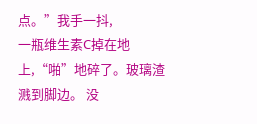点。”我手一抖,
一瓶维生素C掉在地上,“啪”地碎了。玻璃渣溅到脚边。 没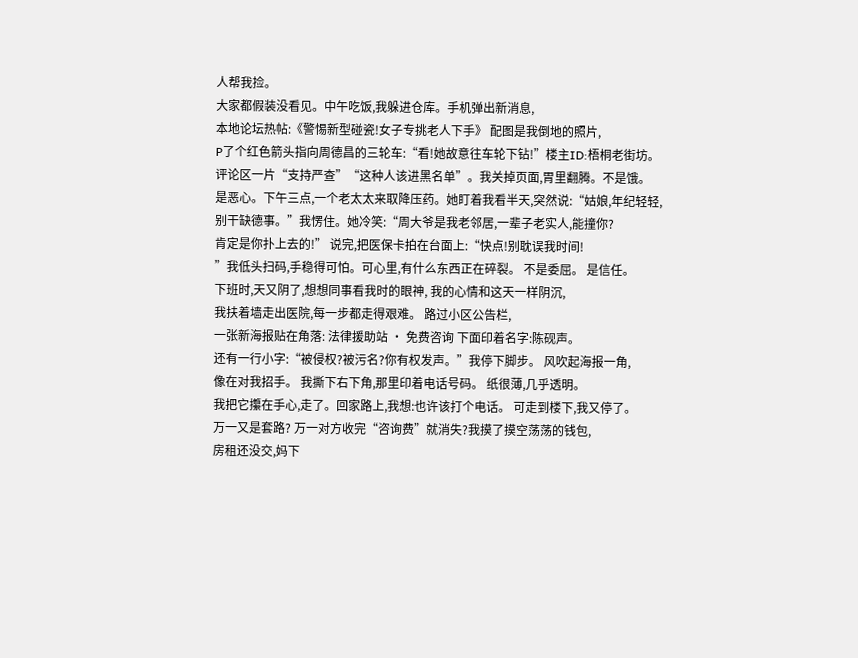人帮我捡。
大家都假装没看见。中午吃饭,我躲进仓库。手机弹出新消息,
本地论坛热帖:《警惕新型碰瓷!女子专挑老人下手》 配图是我倒地的照片,
P了个红色箭头指向周德昌的三轮车:“看!她故意往车轮下钻!”楼主ID:梧桐老街坊。
评论区一片“支持严查”“这种人该进黑名单”。我关掉页面,胃里翻腾。不是饿。
是恶心。下午三点,一个老太太来取降压药。她盯着我看半天,突然说:“姑娘,年纪轻轻,
别干缺德事。”我愣住。她冷笑:“周大爷是我老邻居,一辈子老实人,能撞你?
肯定是你扑上去的!” 说完,把医保卡拍在台面上:“快点!别耽误我时间!
”我低头扫码,手稳得可怕。可心里,有什么东西正在碎裂。 不是委屈。 是信任。
下班时,天又阴了,想想同事看我时的眼神, 我的心情和这天一样阴沉,
我扶着墙走出医院,每一步都走得艰难。 路过小区公告栏,
一张新海报贴在角落: 法律援助站 · 免费咨询 下面印着名字:陈砚声。
还有一行小字:“被侵权?被污名?你有权发声。”我停下脚步。 风吹起海报一角,
像在对我招手。 我撕下右下角,那里印着电话号码。 纸很薄,几乎透明。
我把它攥在手心,走了。回家路上,我想:也许该打个电话。 可走到楼下,我又停了。
万一又是套路? 万一对方收完“咨询费”就消失?我摸了摸空荡荡的钱包,
房租还没交,妈下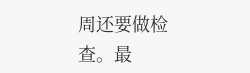周还要做检查。最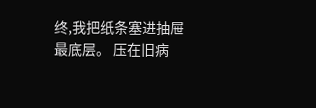终,我把纸条塞进抽屉最底层。 压在旧病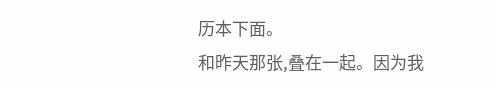历本下面。
和昨天那张,叠在一起。因为我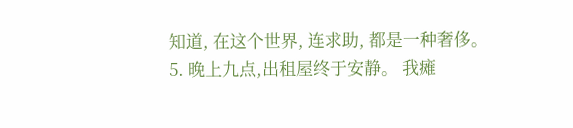知道, 在这个世界, 连求助, 都是一种奢侈。
5. 晚上九点,出租屋终于安静。 我瘫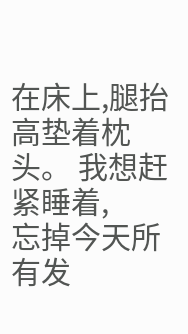在床上,腿抬高垫着枕头。 我想赶紧睡着,
忘掉今天所有发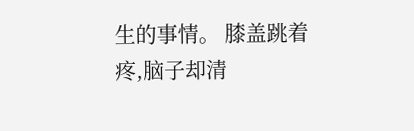生的事情。 膝盖跳着疼,脑子却清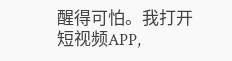醒得可怕。我打开短视频APP,